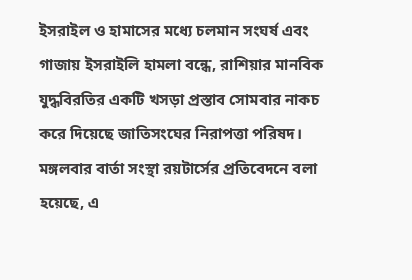ইসরাইল ও হামাসের মধ্যে চলমান সংঘর্ষ এবং গাজায় ইসরাইলি হামলা বন্ধে, রাশিয়ার মানবিক যুদ্ধবিরতির একটি খসড়া প্রস্তাব সোমবার নাকচ করে দিয়েছে জাতিসংঘের নিরাপত্তা পরিষদ।
মঙ্গলবার বার্তা সংস্থা রয়টার্সের প্রতিবেদনে বলা হয়েছে, এ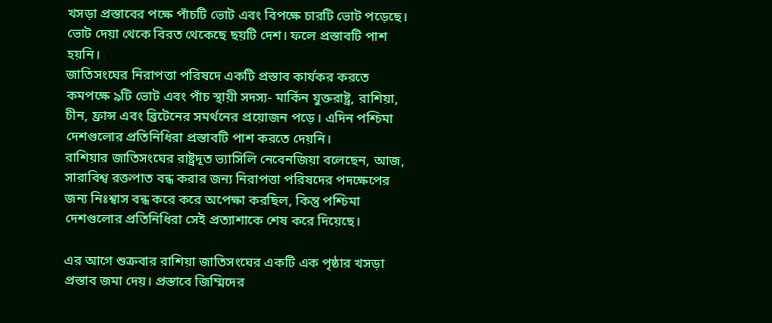খসড়া প্রস্তাবের পক্ষে পাঁচটি ভোট এবং বিপক্ষে চারটি ভোট পড়েছে। ভোট দেয়া থেকে বিরত থেকেছে ছয়টি দেশ। ফলে প্রস্তাবটি পাশ হয়নি।
জাতিসংঘের নিরাপত্তা পরিষদে একটি প্রস্তাব কার্যকর করতে কমপক্ষে ৯টি ভোট এবং পাঁচ স্থায়ী সদস্য- মার্কিন যুক্তরাষ্ট্র, রাশিয়া, চীন, ফ্রান্স এবং ব্রিটেনের সমর্থনের প্রয়োজন পড়ে। এদিন পশ্চিমা দেশগুলোর প্রতিনিধিরা প্রস্তাবটি পাশ করতে দেয়নি।
রাশিয়ার জাতিসংঘের রাষ্ট্রদূত ভ্যাসিলি নেবেনজিয়া বলেছেন, আজ, সারাবিশ্ব রক্তপাত বন্ধ করার জন্য নিরাপত্তা পরিষদের পদক্ষেপের জন্য নিঃশ্বাস বন্ধ করে করে অপেক্ষা করছিল, কিন্তু পশ্চিমা দেশগুলোর প্রতিনিধিরা সেই প্রত্যাশাকে শেষ করে দিয়েছে।

এর আগে শুক্রবার রাশিয়া জাতিসংঘের একটি এক পৃষ্ঠার খসড়া প্রস্তাব জমা দেয়। প্রস্তাবে জিম্মিদের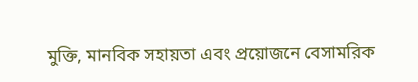মুক্তি, মানবিক সহায়তা এবং প্রয়োজনে বেসামরিক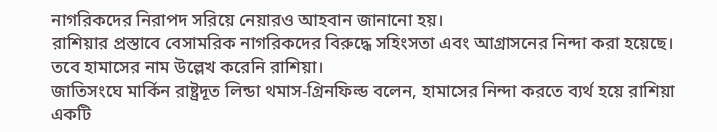নাগরিকদের নিরাপদ সরিয়ে নেয়ারও আহবান জানানো হয়।
রাশিয়ার প্রস্তাবে বেসামরিক নাগরিকদের বিরুদ্ধে সহিংসতা এবং আগ্রাসনের নিন্দা করা হয়েছে। তবে হামাসের নাম উল্লেখ করেনি রাশিয়া।
জাতিসংঘে মার্কিন রাষ্ট্রদূত লিন্ডা থমাস-গ্রিনফিল্ড বলেন, হামাসের নিন্দা করতে ব্যর্থ হয়ে রাশিয়া একটি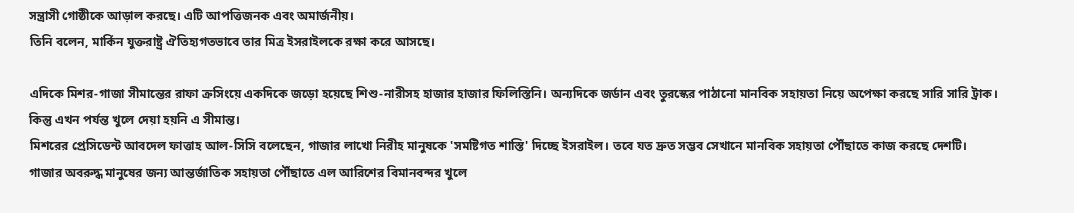সন্ত্রাসী গোষ্ঠীকে আড়াল করছে। এটি আপত্তিজনক এবং অমার্জনীয়।
তিনি বলেন, মার্কিন যুক্তরাষ্ট্র ঐতিহ্যগতভাবে তার মিত্র ইসরাইলকে রক্ষা করে আসছে।

এদিকে মিশর-গাজা সীমান্তের রাফা ক্রসিংয়ে একদিকে জড়ো হয়েছে শিশু-নারীসহ হাজার হাজার ফিলিস্তিনি। অন্যদিকে জর্ডান এবং তুরস্কের পাঠানো মানবিক সহায়তা নিয়ে অপেক্ষা করছে সারি সারি ট্রাক। কিন্তু এখন পর্যন্ত খুলে দেয়া হয়নি এ সীমান্ত।
মিশরের প্রেসিডেন্ট আবদেল ফাত্তাহ আল-সিসি বলেছেন, গাজার লাখো নিরীহ মানুষকে 'সমষ্টিগত শাস্তি' দিচ্ছে ইসরাইল। তবে যত দ্রুত সম্ভব সেখানে মানবিক সহায়তা পৌঁছাতে কাজ করছে দেশটি।
গাজার অবরুদ্ধ মানুষের জন্য আন্তর্জাতিক সহায়তা পৌঁছাতে এল আরিশের বিমানবন্দর খুলে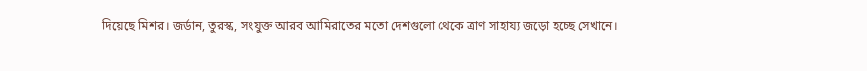দিয়েছে মিশর। জর্ডান, তুরস্ক, সংযুক্ত আরব আমিরাতের মতো দেশগুলো থেকে ত্রাণ সাহায্য জড়ো হচ্ছে সেখানে।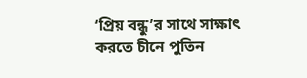‘প্রিয় বন্ধু’র সাথে সাক্ষাৎ করতে চীনে পুতিন